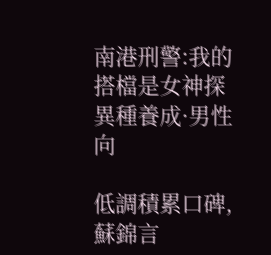南港刑警:我的搭檔是女神探異種養成·男性向

低調積累口碑,蘇錦言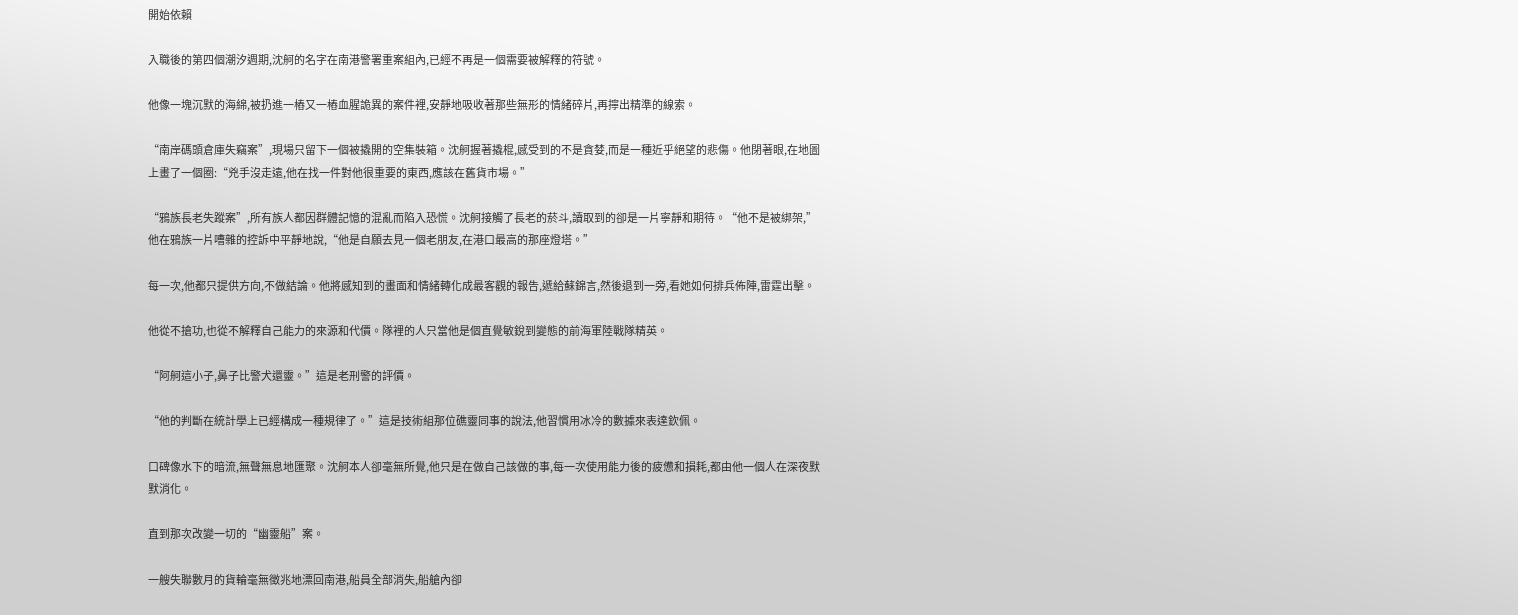開始依賴

入職後的第四個潮汐週期,沈舸的名字在南港警署重案組內,已經不再是一個需要被解釋的符號。

他像一塊沉默的海綿,被扔進一樁又一樁血腥詭異的案件裡,安靜地吸收著那些無形的情緒碎片,再擰出精準的線索。

“南岸碼頭倉庫失竊案”,現場只留下一個被撬開的空集裝箱。沈舸握著撬棍,感受到的不是貪婪,而是一種近乎絕望的悲傷。他閉著眼,在地圖上畫了一個圈:“兇手沒走遠,他在找一件對他很重要的東西,應該在舊貨市場。”

“鴉族長老失蹤案”,所有族人都因群體記憶的混亂而陷入恐慌。沈舸接觸了長老的菸斗,讀取到的卻是一片寧靜和期待。“他不是被綁架,”他在鴉族一片嘈雜的控訴中平靜地說,“他是自願去見一個老朋友,在港口最高的那座燈塔。”

每一次,他都只提供方向,不做結論。他將感知到的畫面和情緒轉化成最客觀的報告,遞給蘇錦言,然後退到一旁,看她如何排兵佈陣,雷霆出擊。

他從不搶功,也從不解釋自己能力的來源和代價。隊裡的人只當他是個直覺敏銳到變態的前海軍陸戰隊精英。

“阿舸這小子,鼻子比警犬還靈。”這是老刑警的評價。

“他的判斷在統計學上已經構成一種規律了。”這是技術組那位礁靈同事的說法,他習慣用冰冷的數據來表達欽佩。

口碑像水下的暗流,無聲無息地匯聚。沈舸本人卻毫無所覺,他只是在做自己該做的事,每一次使用能力後的疲憊和損耗,都由他一個人在深夜默默消化。

直到那次改變一切的“幽靈船”案。

一艘失聯數月的貨輪毫無徵兆地漂回南港,船員全部消失,船艙內卻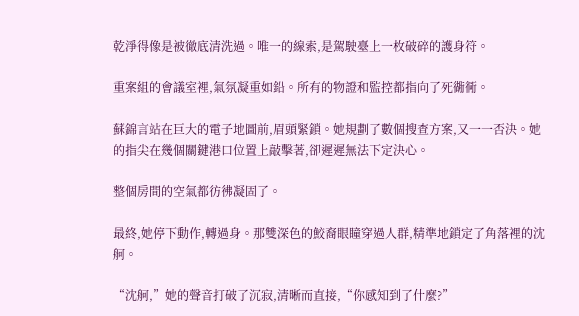乾淨得像是被徹底清洗過。唯一的線索,是駕駛臺上一枚破碎的護身符。

重案組的會議室裡,氣氛凝重如鉛。所有的物證和監控都指向了死衚衕。

蘇錦言站在巨大的電子地圖前,眉頭緊鎖。她規劃了數個搜查方案,又一一否決。她的指尖在幾個關鍵港口位置上敲擊著,卻遲遲無法下定決心。

整個房間的空氣都彷彿凝固了。

最終,她停下動作,轉過身。那雙深色的鮫裔眼瞳穿過人群,精準地鎖定了角落裡的沈舸。

“沈舸,”她的聲音打破了沉寂,清晰而直接,“你感知到了什麼?”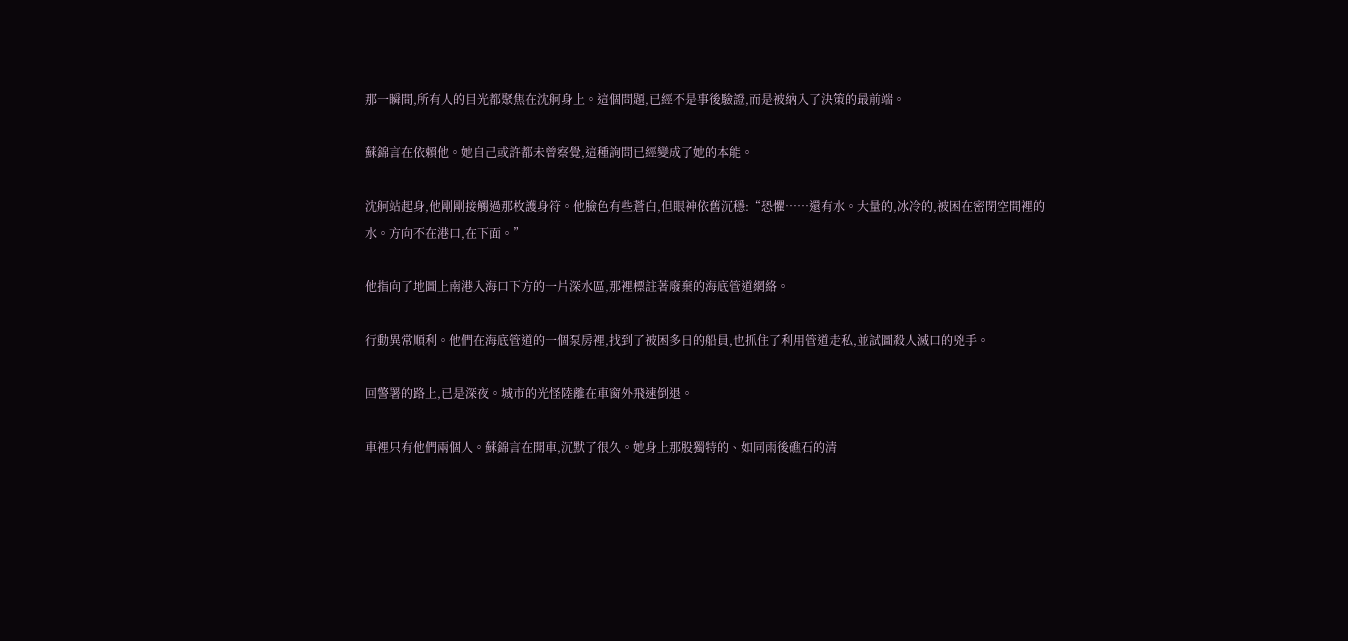那一瞬間,所有人的目光都聚焦在沈舸身上。這個問題,已經不是事後驗證,而是被納入了決策的最前端。

蘇錦言在依賴他。她自己或許都未曾察覺,這種詢問已經變成了她的本能。

沈舸站起身,他剛剛接觸過那枚護身符。他臉色有些蒼白,但眼神依舊沉穩:“恐懼……還有水。大量的,冰冷的,被困在密閉空間裡的水。方向不在港口,在下面。”

他指向了地圖上南港入海口下方的一片深水區,那裡標註著廢棄的海底管道網絡。

行動異常順利。他們在海底管道的一個泵房裡,找到了被困多日的船員,也抓住了利用管道走私,並試圖殺人滅口的兇手。

回警署的路上,已是深夜。城市的光怪陸離在車窗外飛速倒退。

車裡只有他們兩個人。蘇錦言在開車,沉默了很久。她身上那股獨特的、如同雨後礁石的清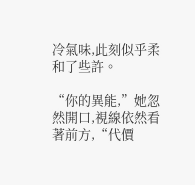冷氣味,此刻似乎柔和了些許。

“你的異能,”她忽然開口,視線依然看著前方,“代價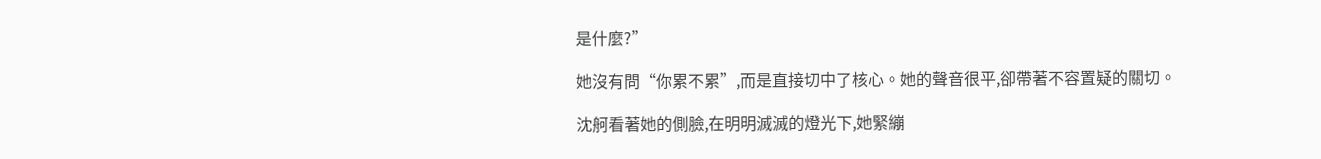是什麼?”

她沒有問“你累不累”,而是直接切中了核心。她的聲音很平,卻帶著不容置疑的關切。

沈舸看著她的側臉,在明明滅滅的燈光下,她緊繃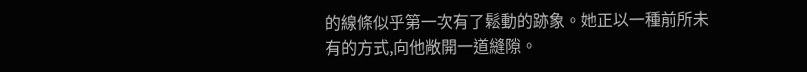的線條似乎第一次有了鬆動的跡象。她正以一種前所未有的方式,向他敞開一道縫隙。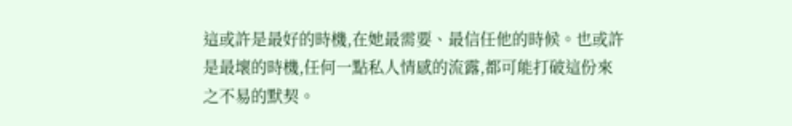這或許是最好的時機,在她最需要、最信任他的時候。也或許是最壞的時機,任何一點私人情感的流露,都可能打破這份來之不易的默契。